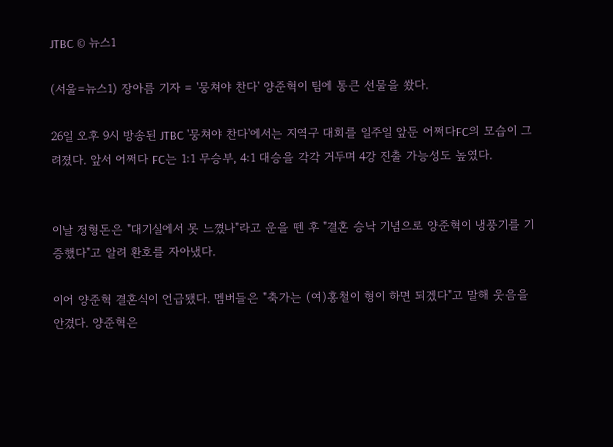JTBC © 뉴스1

(서울=뉴스1) 장아름 기자 = '뭉쳐야 찬다' 양준혁이 팀에 통큰 선물을 쐈다.

26일 오후 9시 방송된 JTBC '뭉쳐야 찬다'에서는 지역구 대회를 일주일 앞둔 어쩌다FC의 모습이 그려졌다. 앞서 어쩌다 FC는 1:1 무승부, 4:1 대승을 각각 거두며 4강 진출 가능성도 높였다.


이날 정형돈은 "대기실에서 못 느꼈나"라고 운을 뗀 후 "결혼 승낙 기념으로 양준혁이 냉풍기를 기증했다"고 알려 환호를 자아냈다.

이어 양준혁 결혼식이 언급됐다. 멤버들은 "축가는 (여)홍철이 형이 하면 되겠다"고 말해 웃음을 안겼다. 양준혁은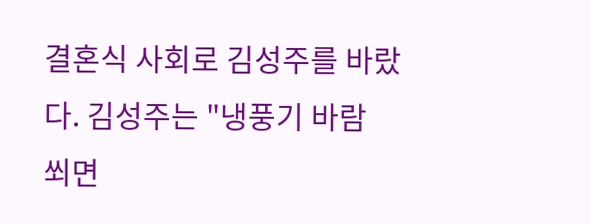결혼식 사회로 김성주를 바랐다. 김성주는 "냉풍기 바람 쐬면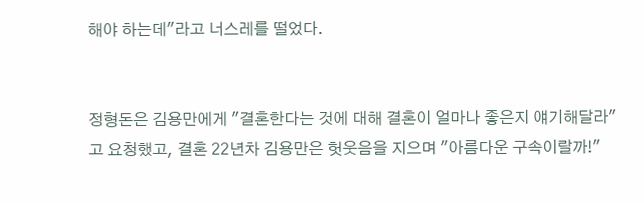해야 하는데"라고 너스레를 떨었다.


정형돈은 김용만에게 "결혼한다는 것에 대해 결혼이 얼마나 좋은지 얘기해달라"고 요청했고, 결혼 22년차 김용만은 헛웃음을 지으며 "아름다운 구속이랄까!"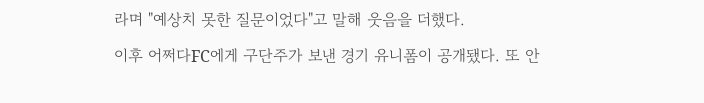라며 "예상치 못한 질문이었다"고 말해 웃음을 더했다.

이후 어쩌다FC에게 구단주가 보낸 경기 유니폼이 공개됐다. 또 안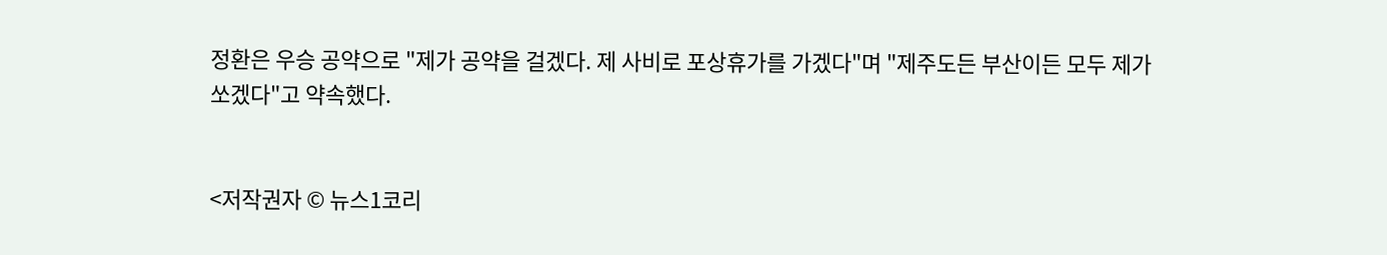정환은 우승 공약으로 "제가 공약을 걸겠다. 제 사비로 포상휴가를 가겠다"며 "제주도든 부산이든 모두 제가 쏘겠다"고 약속했다.


<저작권자 © 뉴스1코리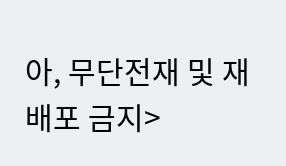아, 무단전재 및 재배포 금지>